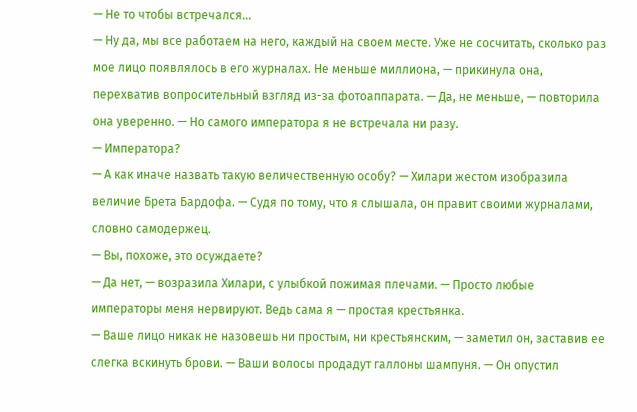— Не то чтобы встречался…
— Ну да, мы все работаем на него, каждый на своем месте. Уже не сосчитать, сколько раз мое лицо появлялось в его журналах. Не меньше миллиона, — прикинула она, перехватив вопросительный взгляд из-за фотоаппарата. — Да, не меньше, — повторила она уверенно. — Но самого императора я не встречала ни разу.
— Императора?
— А как иначе назвать такую величественную особу? — Хилари жестом изобразила величие Брета Бардофа. — Судя по тому, что я слышала, он правит своими журналами, словно самодержец.
— Вы, похоже, это осуждаете?
— Да нет, — возразила Хилари, с улыбкой пожимая плечами. — Просто любые императоры меня нервируют. Ведь сама я — простая крестьянка.
— Ваше лицо никак не назовешь ни простым, ни крестьянским, — заметил он, заставив ее слегка вскинуть брови. — Ваши волосы продадут галлоны шампуня. — Он опустил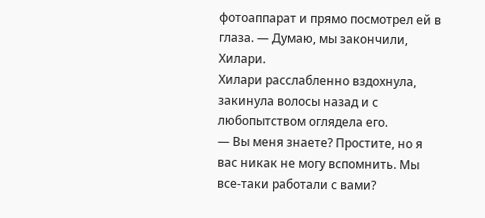фотоаппарат и прямо посмотрел ей в глаза. — Думаю, мы закончили, Хилари.
Хилари расслабленно вздохнула, закинула волосы назад и с любопытством оглядела его.
— Вы меня знаете? Простите, но я вас никак не могу вспомнить. Мы все-таки работали с вами?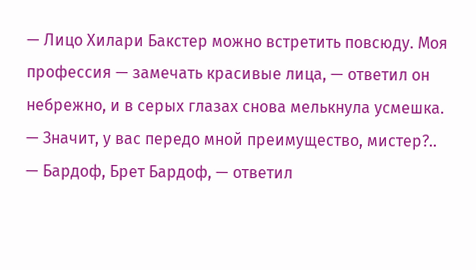— Лицо Хилари Бакстер можно встретить повсюду. Моя профессия — замечать красивые лица, — ответил он небрежно, и в серых глазах снова мелькнула усмешка.
— Значит, у вас передо мной преимущество, мистер?..
— Бардоф, Брет Бардоф, — ответил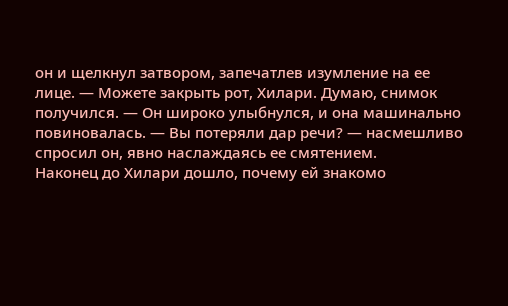он и щелкнул затвором, запечатлев изумление на ее лице. — Можете закрыть рот, Хилари. Думаю, снимок получился. — Он широко улыбнулся, и она машинально повиновалась. — Вы потеряли дар речи? — насмешливо спросил он, явно наслаждаясь ее смятением.
Наконец до Хилари дошло, почему ей знакомо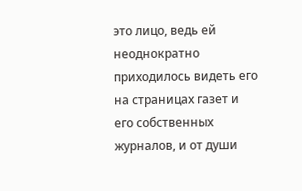это лицо, ведь ей неоднократно приходилось видеть его на страницах газет и его собственных журналов, и от души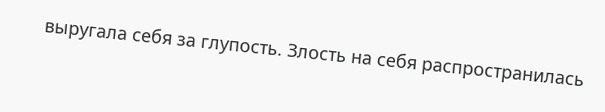выругала себя за глупость. Злость на себя распространилась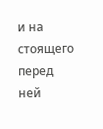и на стоящего перед ней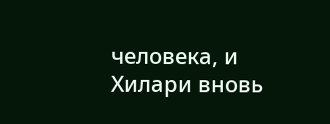человека, и Хилари вновь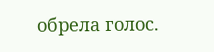обрела голос.